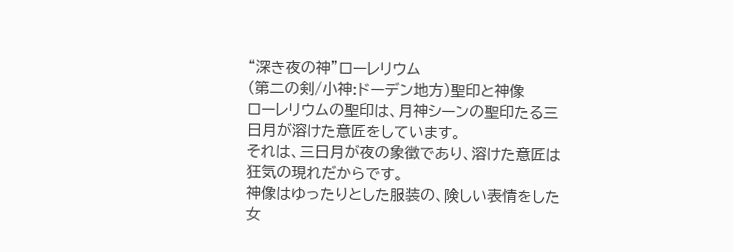“深き夜の神”ローレリウム
(第二の剣/小神:ドーデン地方)聖印と神像
ローレリウムの聖印は、月神シーンの聖印たる三日月が溶けた意匠をしています。
それは、三日月が夜の象徴であり、溶けた意匠は狂気の現れだからです。
神像はゆったりとした服装の、険しい表情をした女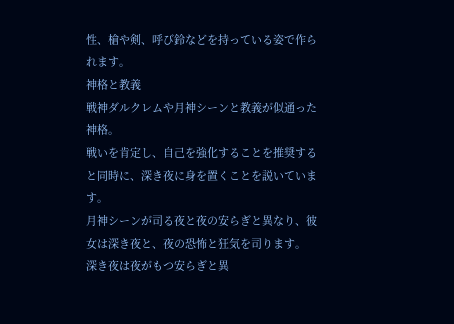性、槍や剣、呼び鈴などを持っている姿で作られます。
神格と教義
戦神ダルクレムや月神シーンと教義が似通った神格。
戦いを肯定し、自己を強化することを推奨すると同時に、深き夜に身を置くことを説いています。
月神シーンが司る夜と夜の安らぎと異なり、彼女は深き夜と、夜の恐怖と狂気を司ります。
深き夜は夜がもつ安らぎと異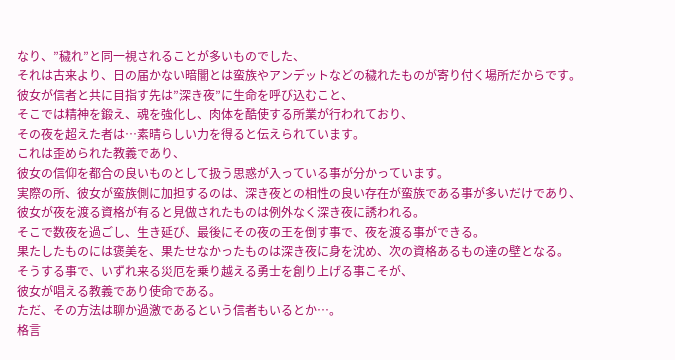なり、”穢れ”と同一視されることが多いものでした、
それは古来より、日の届かない暗闇とは蛮族やアンデットなどの穢れたものが寄り付く場所だからです。
彼女が信者と共に目指す先は”深き夜”に生命を呼び込むこと、
そこでは精神を鍛え、魂を強化し、肉体を酷使する所業が行われており、
その夜を超えた者は…素晴らしい力を得ると伝えられています。
これは歪められた教義であり、
彼女の信仰を都合の良いものとして扱う思惑が入っている事が分かっています。
実際の所、彼女が蛮族側に加担するのは、深き夜との相性の良い存在が蛮族である事が多いだけであり、
彼女が夜を渡る資格が有ると見做されたものは例外なく深き夜に誘われる。
そこで数夜を過ごし、生き延び、最後にその夜の王を倒す事で、夜を渡る事ができる。
果たしたものには褒美を、果たせなかったものは深き夜に身を沈め、次の資格あるもの達の壁となる。
そうする事で、いずれ来る災厄を乗り越える勇士を創り上げる事こそが、
彼女が唱える教義であり使命である。
ただ、その方法は聊か過激であるという信者もいるとか…。
格言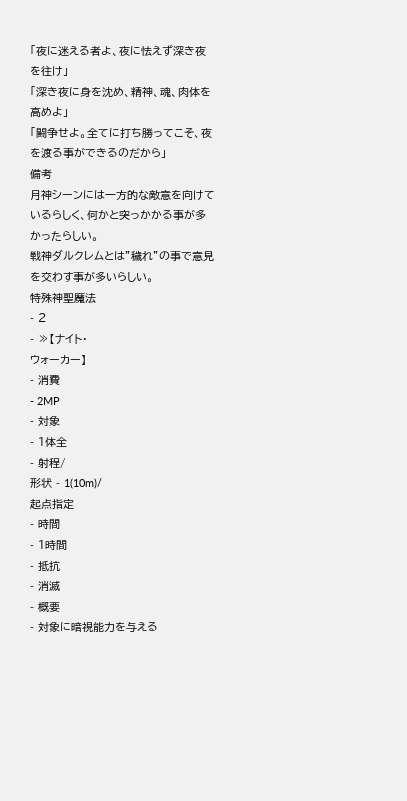「夜に迷える者よ、夜に怯えず深き夜を往け」
「深き夜に身を沈め、精神、魂、肉体を高めよ」
「闘争せよ。全てに打ち勝ってこそ、夜を渡る事ができるのだから」
備考
月神シーンには一方的な敵意を向けているらしく、何かと突っかかる事が多かったらしい。
戦神ダルクレムとは”穢れ”の事で意見を交わす事が多いらしい。
特殊神聖魔法
- 2
- ≫【ナイト・
ウォーカー】
- 消費
- 2MP
- 対象
- 1体全
- 射程/
形状 - 1(10m)/
起点指定
- 時間
- 1時間
- 抵抗
- 消滅
- 概要
- 対象に暗視能力を与える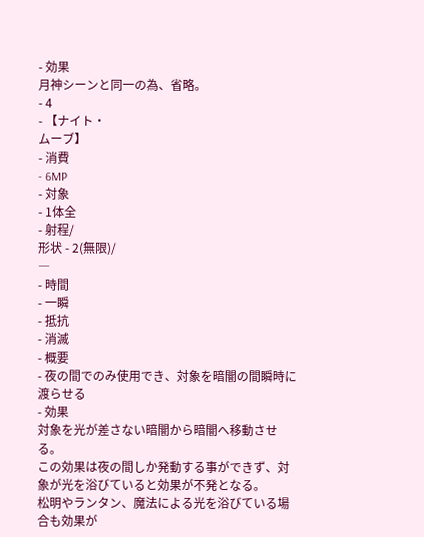- 効果
月神シーンと同一の為、省略。
- 4
- 【ナイト・
ムーブ】
- 消費
- 6MP
- 対象
- 1体全
- 射程/
形状 - 2(無限)/
―
- 時間
- 一瞬
- 抵抗
- 消滅
- 概要
- 夜の間でのみ使用でき、対象を暗闇の間瞬時に渡らせる
- 効果
対象を光が差さない暗闇から暗闇へ移動させる。
この効果は夜の間しか発動する事ができず、対象が光を浴びていると効果が不発となる。
松明やランタン、魔法による光を浴びている場合も効果が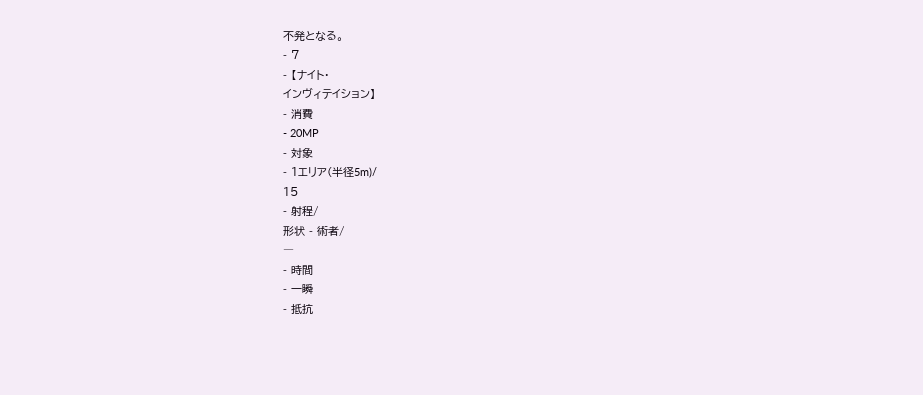不発となる。
- 7
- 【ナイト・
インヴィテイション】
- 消費
- 20MP
- 対象
- 1エリア(半径5m)/
15
- 射程/
形状 - 術者/
―
- 時間
- 一瞬
- 抵抗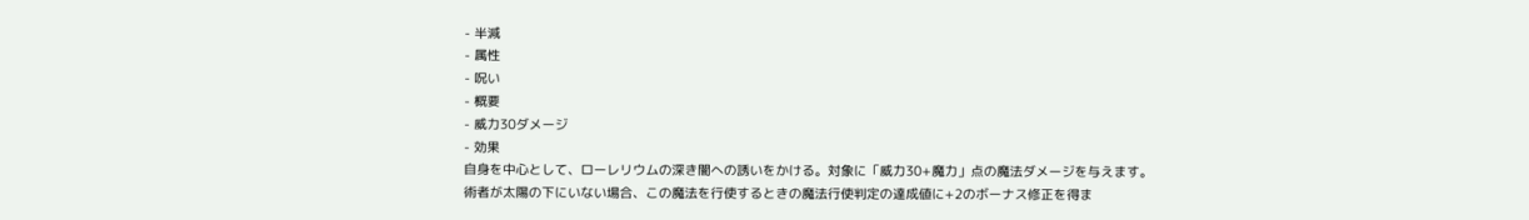- 半減
- 属性
- 呪い
- 概要
- 威力30ダメージ
- 効果
自身を中心として、ローレリウムの深き闇への誘いをかける。対象に「威力30+魔力」点の魔法ダメージを与えます。
術者が太陽の下にいない場合、この魔法を行使するときの魔法行使判定の達成値に+2のボーナス修正を得ま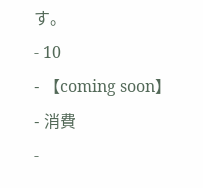す。
- 10
- 【coming soon】
- 消費
-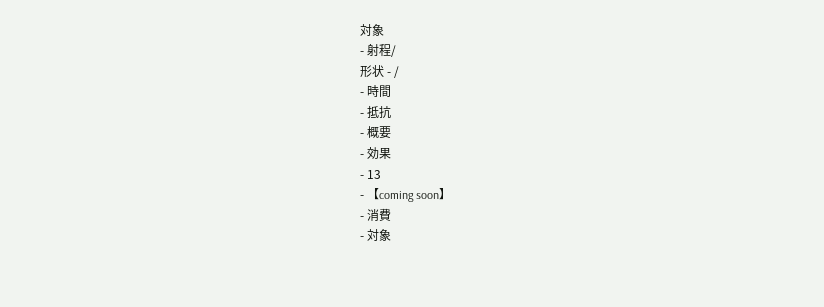対象
- 射程/
形状 - /
- 時間
- 抵抗
- 概要
- 効果
- 13
- 【coming soon】
- 消費
- 対象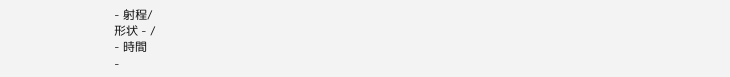- 射程/
形状 - /
- 時間
-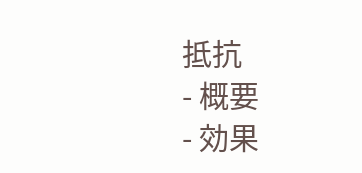抵抗
- 概要
- 効果